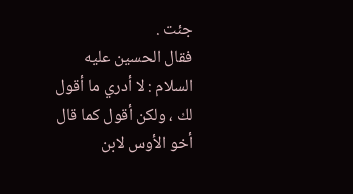جئت .
فقال الحسين عليه السلام : لا أدري ما أقول لك ، ولكن أقول كما قال أخو الأوس لابن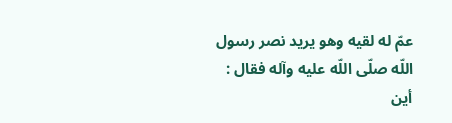عمّ له لقيه وهو يريد نصر رسول اللّه صلّى اللّه عليه وآله فقال :
أين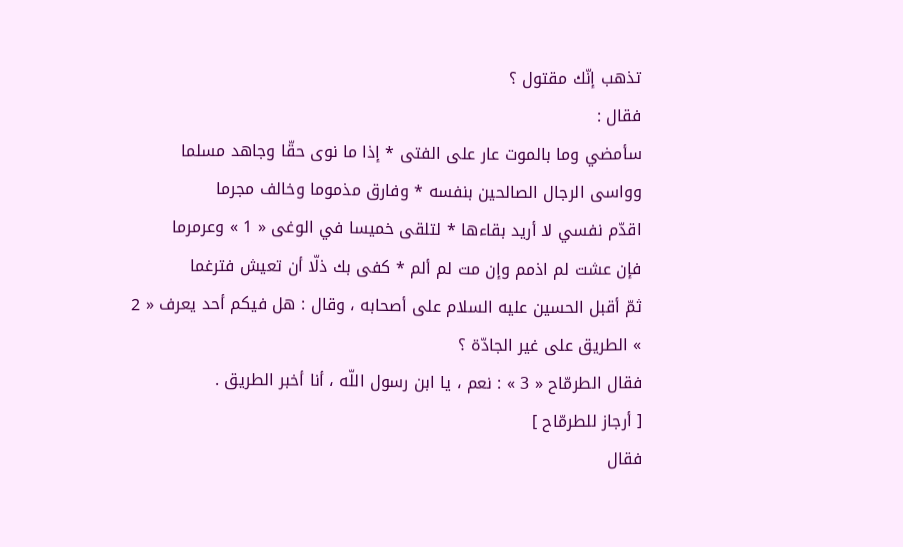تذهب إنّك مقتول ؟
فقال :
سأمضي وما بالموت عار على الفتى * إذا ما نوى حقّا وجاهد مسلما
وواسى الرجال الصالحين بنفسه * وفارق مذموما وخالف مجرما
اقدّم نفسي لا أريد بقاءها * لتلقى خميسا في الوغى « 1 » وعرمرما
فإن عشت لم اذمم وإن مت لم ألم * كفى بك ذلّا أن تعيش فترغما
ثمّ أقبل الحسين عليه السلام على أصحابه ، وقال : هل فيكم أحد يعرف « 2 » الطريق على غير الجادّة ؟
فقال الطرمّاح « 3 » : نعم ، يا ابن رسول اللّه ، أنا أخبر الطريق .
[ أرجاز للطرمّاح ]
فقال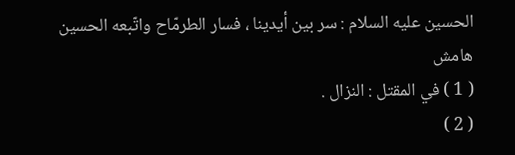الحسين عليه السلام : سر بين أيدينا ، فسار الطرمّاح واتّبعه الحسين
هامش
( 1 ) في المقتل : النزال .
( 2 )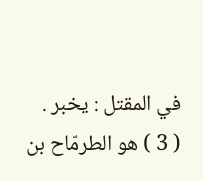في المقتل : يخبر .
( 3 ) هو الطرمّاح بن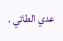عدي الطائي .